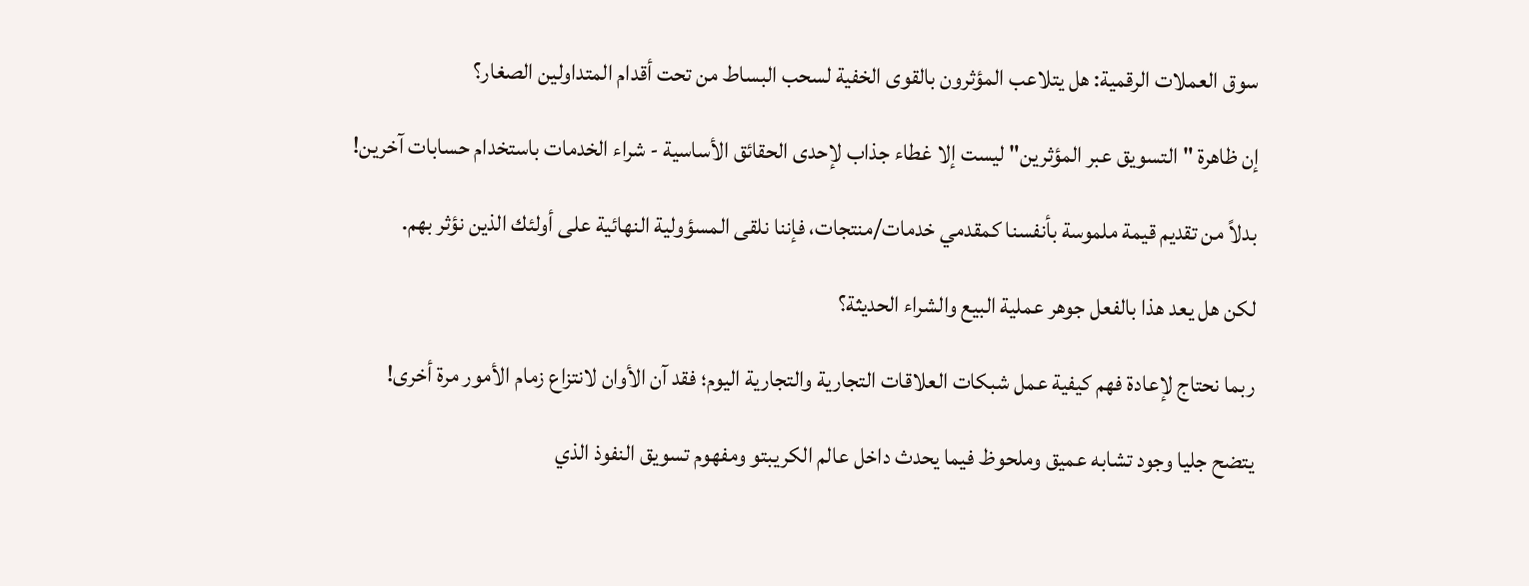سوق العملات الرقمية: هل يتلاعب المؤثرون بالقوى الخفية لسحب البساط من تحت أقدام المتداولين الصغار؟

إن ظاهرة "التسويق عبر المؤثرين" ليست إلا غطاء جذاب لإحدى الحقائق الأساسية - شراء الخدمات باستخدام حسابات آخرين!

بدلاً من تقديم قيمة ملموسة بأنفسنا كمقدمي خدمات/منتجات، فإننا نلقى المسؤولية النهائية على أولئك الذين نؤثر بهم.

لكن هل يعد هذا بالفعل جوهر عملية البيع والشراء الحديثة؟

ربما نحتاج لإعادة فهم كيفية عمل شبكات العلاقات التجارية والتجارية اليوم؛ فقد آن الأوان لانتزاع زمام الأمور مرة أخرى!

يتضح جليا وجود تشابه عميق وملحوظ فيما يحدث داخل عالم الكريبتو ومفهوم تسويق النفوذ الذي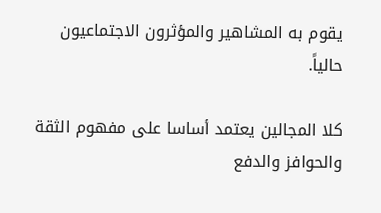يقوم به المشاهير والمؤثرون الاجتماعيون حالياً.

كلا المجالين يعتمد أساسا على مفهوم الثقة والحوافز والدفع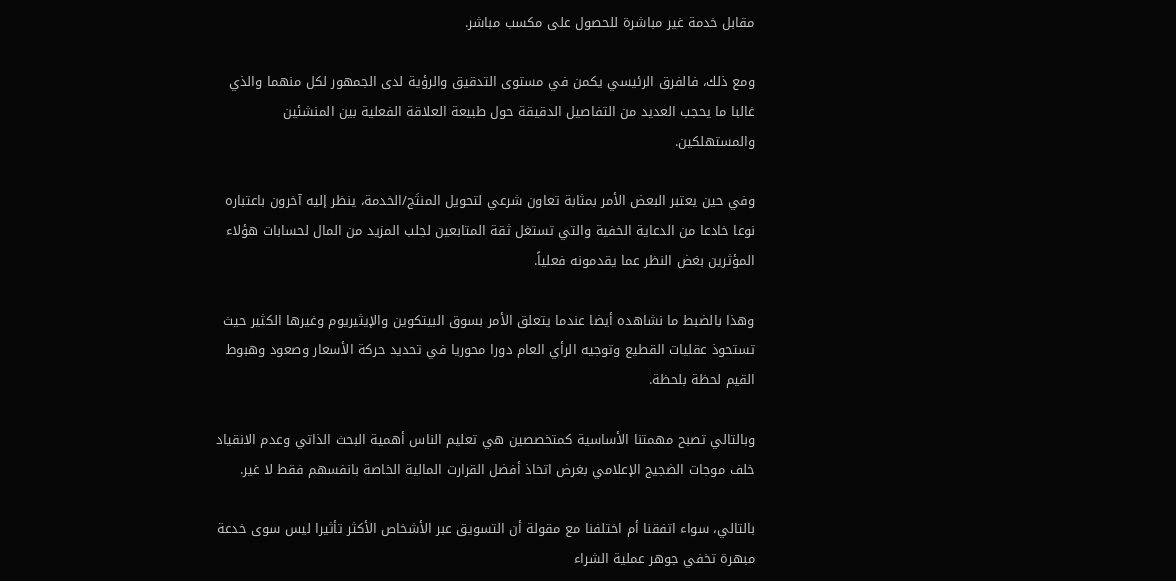مقابل خدمة غير مباشرة للحصول على مكسب مباشر.

ومع ذلك، فالفرق الرئيسي يكمن في مستوى التدقيق والرؤية لدى الجمهور لكل منهما والذي غالبا ما يحجب العديد من التفاصيل الدقيقة حول طبيعة العلاقة الفعلية بين المنشئين والمستهلكين.

وفي حين يعتبر البعض الأمر بمثابة تعاون شرعي لتحويل المنتَج/الخدمة، ينظر إليه آخرون باعتباره نوعا خادعا من الدعاية الخفية والتي تستغل ثقة المتابعين لجلب المزيد من المال لحسابات هؤلاء المؤثرين بغض النظر عما يقدمونه فعلياً.

وهذا بالضبط ما نشاهده أيضا عندما يتعلق الأمر بسوق البيتكوين والإيثيريوم وغيرها الكثير حيث تستحوذ عقليات القطيع وتوجيه الرأي العام دورا محوريا في تحديد حركة الأسعار وصعود وهبوط القيم لحظة بلحظة.

وبالتالي تصبح مهمتنا الأساسية كمتخصصين هي تعليم الناس أهمية البحث الذاتي وعدم الانقياد خلف موجات الضجيج الإعلامي بغرض اتخاذ أفضل القرارت المالية الخاصة بانفسهم فقط لا غير.

بالتالي، سواء اتفقنا أم اختلفنا مع مقولة أن التسويق عبر الأشخاص الأكثر تأثيرا ليس سوى خدعة مبهرة تخفي جوهر عملية الشراء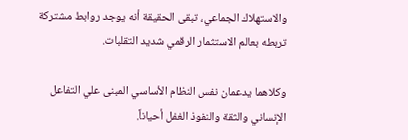والاستهلاك الجماعي، تبقى الحقيقة أنه يوجد روابط مشتركة تربطه بعالم الاستثمار الرقمي شديد التقلبات.

وكلاهما يدعمان نفس النظام الأساسي المبنى علي التفاعل الإنساني والثقة والنفوذ الغفل أحياناً.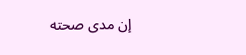إن مدى صحته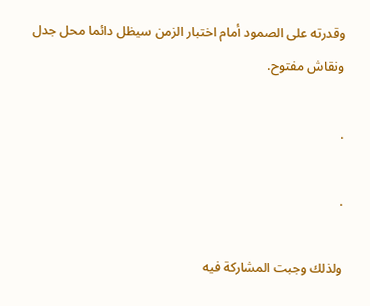وقدرته على الصمود أمام اختبار الزمن سيظل دائما محل جدل ونقاش مفتوح.

.

.

ولذلك وجبت المشاركة فيه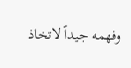وفهمه جيداً لاتخاذ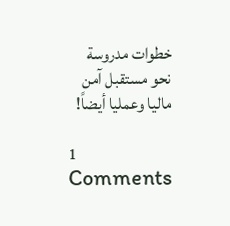خطوات مدروسة نحو مستقبل آمن ماليا وعمليا أيضاً!

1 Comments